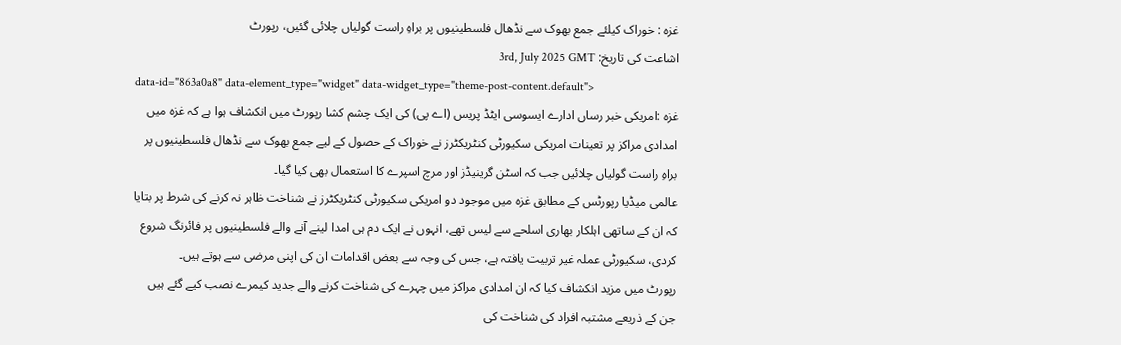غزہ : خوراک کیلئے جمع بھوک سے نڈھال فلسطینیوں پر براہِ راست گولیاں چلائی گئیں، رپورٹ
اشاعت کی تاریخ: 3rd, July 2025 GMT
data-id="863a0a8" data-element_type="widget" data-widget_type="theme-post-content.default">
غزہ :امریکی خبر رساں ادارے ایسوسی ایٹڈ پریس (اے پی) کی ایک چشم کشا رپورٹ میں انکشاف ہوا ہے کہ غزہ میں امدادی مراکز پر تعینات امریکی سکیورٹی کنٹریکٹرز نے خوراک کے حصول کے لیے جمع بھوک سے نڈھال فلسطینیوں پر براہِ راست گولیاں چلائیں جب کہ اسٹن گرینیڈز اور مرچ اسپرے کا استعمال بھی کیا گیا۔
عالمی میڈیا رپورٹس کے مطابق غزہ میں موجود دو امریکی سکیورٹی کنٹریکٹرز نے شناخت ظاہر نہ کرنے کی شرط پر بتایا کہ ان کے ساتھی اہلکار بھاری اسلحے سے لیس تھے، انہوں نے ایک دم ہی امدا لینے آنے والے فلسطینیوں پر فائرنگ شروع کردی، سکیورٹی عملہ غیر تربیت یافتہ ہے، جس کی وجہ سے بعض اقدامات ان کی اپنی مرضی سے ہوتے ہیں۔
رپورٹ میں مزید انکشاف کیا کہ ان امدادی مراکز میں چہرے کی شناخت کرنے والے جدید کیمرے نصب کیے گئے ہیں جن کے ذریعے مشتبہ افراد کی شناخت کی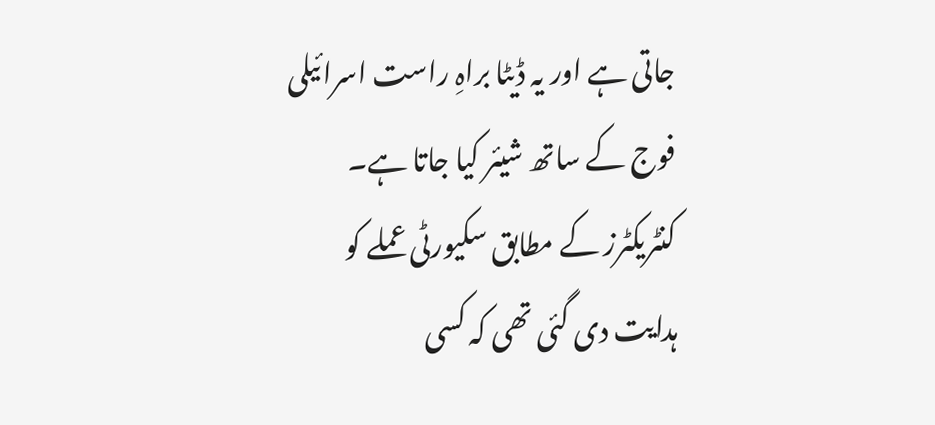جاتی ہے اور یہ ڈیٹا براہِ راست اسرائیلی فوج کے ساتھ شیئر کیا جاتا ہے۔
کنٹریکٹرز کے مطابق سکیورٹی عملے کو ہدایت دی گئی تھی کہ کسی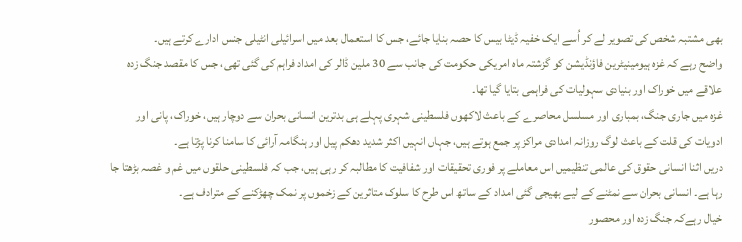بھی مشتبہ شخص کی تصویر لے کر اُسے ایک خفیہ ڈیٹا بیس کا حصہ بنایا جائے، جس کا استعمال بعد میں اسرائیلی انٹیلی جنس ادارے کرتے ہیں۔
واضح رہے کہ غزہ ہیومینیٹرین فاؤنڈیشن کو گزشتہ ماہ امریکی حکومت کی جانب سے 30 ملین ڈالر کی امداد فراہم کی گئی تھی، جس کا مقصد جنگ زدہ علاقے میں خوراک اور بنیادی سہولیات کی فراہمی بتایا گیا تھا۔
غزہ میں جاری جنگ، بمباری اور مسلسل محاصرے کے باعث لاکھوں فلسطینی شہری پہلے ہی بدترین انسانی بحران سے دوچار ہیں، خوراک، پانی اور ادویات کی قلت کے باعث لوگ روزانہ امدادی مراکز پر جمع ہوتے ہیں، جہاں انہیں اکثر شدید دھکم پیل اور ہنگامہ آرائی کا سامنا کرنا پڑتا ہے۔
دریں اثنا انسانی حقوق کی عالمی تنظیمیں اس معاملے پر فوری تحقیقات اور شفافیت کا مطالبہ کر رہی ہیں، جب کہ فلسطینی حلقوں میں غم و غصہ بڑھتا جا رہا ہے۔ انسانی بحران سے نمٹنے کے لیے بھیجی گئی امداد کے ساتھ اس طرح کا سلوک متاثرین کے زخموں پر نمک چھڑکنے کے مترادف ہے۔
خیال رہےکہ جنگ زدہ اور محصور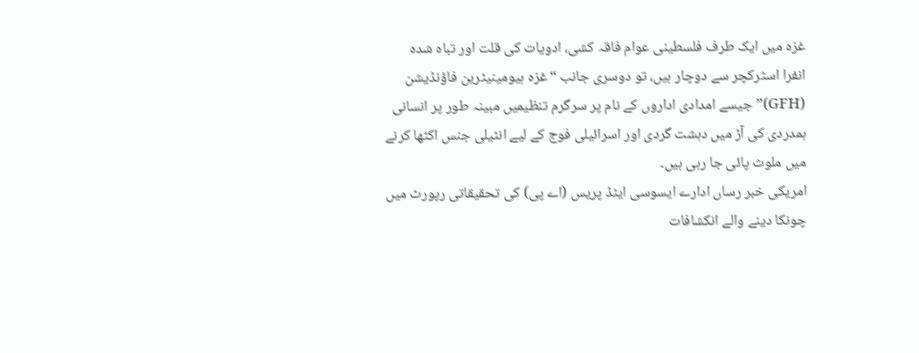غزہ میں ایک طرف فلسطینی عوام فاقہ کشی، ادویات کی قلت اور تباہ شدہ انفرا اسٹرکچر سے دوچار ہیں، تو دوسری جانب “غزہ ہیومینیٹرین فاؤنڈیشن (GFH)” جیسے امدادی اداروں کے نام پر سرگرم تنظیمیں مبینہ طور پر انسانی ہمدردی کی آڑ میں دہشت گردی اور اسرائیلی فوج کے لیے انٹیلی جنس اکٹھا کرنے میں ملوث پائی جا رہی ہیں۔
امریکی خبر رساں ادارے ایسوسی ایٹڈ پریس (اے پی) کی تحقیقاتی رپورٹ میں چونکا دینے والے انکشافات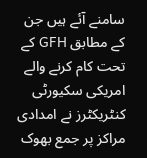سامنے آئے ہیں جن کے مطابق GFH کے تحت کام کرنے والے امریکی سکیورٹی کنٹریکٹرز نے امدادی مراکز پر جمع بھوک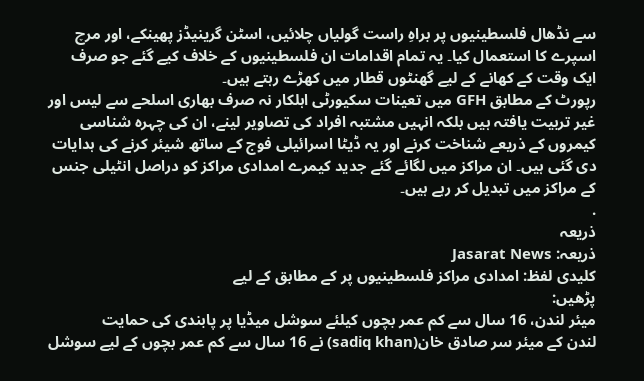سے نڈھال فلسطینیوں پر براہِ راست گولیاں چلائیں، اسٹن گرینیڈز پھینکے، اور مرچ اسپرے کا استعمال کیا۔ یہ تمام اقدامات ان فلسطینیوں کے خلاف کیے گئے جو صرف ایک وقت کے کھانے کے لیے گھنٹوں قطار میں کھڑے رہتے ہیں۔
رپورٹ کے مطابق GFH میں تعینات سکیورٹی اہلکار نہ صرف بھاری اسلحے سے لیس اور غیر تربیت یافتہ ہیں بلکہ انہیں مشتبہ افراد کی تصاویر لینے، ان کی چہرہ شناسی کیمروں کے ذریعے شناخت کرنے اور یہ ڈیٹا اسرائیلی فوج کے ساتھ شیئر کرنے کی ہدایات دی گئی ہیں۔ ان مراکز میں لگائے گئے جدید کیمرے امدادی مراکز کو دراصل انٹیلی جنس کے مراکز میں تبدیل کر رہے ہیں۔
.
ذریعہ
ذریعہ: Jasarat News
کلیدی لفظ: امدادی مراکز فلسطینیوں پر کے مطابق کے لیے
پڑھیں:
میئر لندن، 16 سال سے کم عمر بچوں کیلئے سوشل میڈیا پر پابندی کی حمایت
لندن کے میئر سر صادق خان(sadiq khan) نے 16 سال سے کم عمر بچوں کے لیے سوشل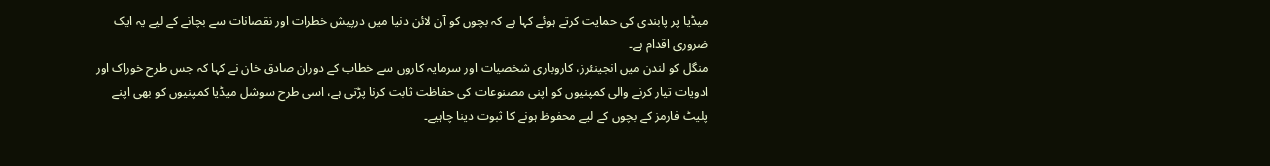میڈیا پر پابندی کی حمایت کرتے ہوئے کہا ہے کہ بچوں کو آن لائن دنیا میں درپیش خطرات اور نقصانات سے بچانے کے لیے یہ ایک ضروری اقدام ہے۔
منگل کو لندن میں انجینئرز، کاروباری شخصیات اور سرمایہ کاروں سے خطاب کے دوران صادق خان نے کہا کہ جس طرح خوراک اور ادویات تیار کرنے والی کمپنیوں کو اپنی مصنوعات کی حفاظت ثابت کرنا پڑتی ہے، اسی طرح سوشل میڈیا کمپنیوں کو بھی اپنے پلیٹ فارمز کے بچوں کے لیے محفوظ ہونے کا ثبوت دینا چاہیے۔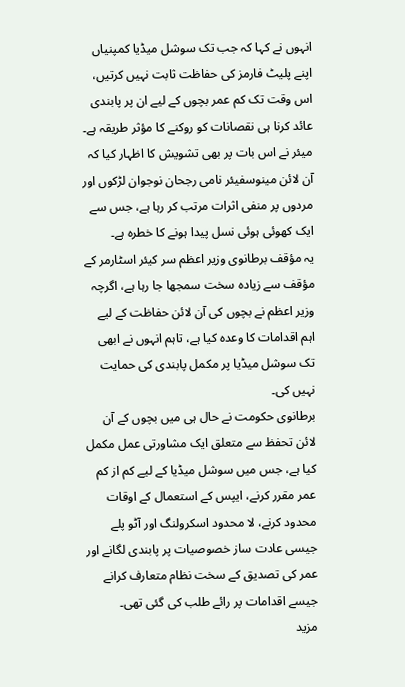انہوں نے کہا کہ جب تک سوشل میڈیا کمپنیاں اپنے پلیٹ فارمز کی حفاظت ثابت نہیں کرتیں، اس وقت تک کم عمر بچوں کے لیے ان پر پابندی عائد کرنا ہی نقصانات کو روکنے کا مؤثر طریقہ ہے۔
میئر نے اس بات پر بھی تشویش کا اظہار کیا کہ آن لائن مینوسفیئر نامی رجحان نوجوان لڑکوں اور مردوں پر منفی اثرات مرتب کر رہا ہے، جس سے ایک کھوئی ہوئی نسل پیدا ہونے کا خطرہ ہے۔
یہ مؤقف برطانوی وزیر اعظم سر کیئر اسٹارمر کے مؤقف سے زیادہ سخت سمجھا جا رہا ہے، اگرچہ وزیر اعظم نے بچوں کی آن لائن حفاظت کے لیے اہم اقدامات کا وعدہ کیا ہے، تاہم انہوں نے ابھی تک سوشل میڈیا پر مکمل پابندی کی حمایت نہیں کی۔
برطانوی حکومت نے حال ہی میں بچوں کے آن لائن تحفظ سے متعلق ایک مشاورتی عمل مکمل کیا ہے، جس میں سوشل میڈیا کے لیے کم از کم عمر مقرر کرنے، ایپس کے استعمال کے اوقات محدود کرنے، لا محدود اسکرولنگ اور آٹو پلے جیسی عادت ساز خصوصیات پر پابندی لگانے اور عمر کی تصدیق کے سخت نظام متعارف کرانے جیسے اقدامات پر رائے طلب کی گئی تھی۔
مزید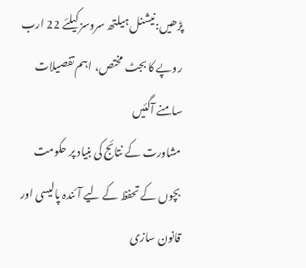پڑھیں:نیشنل ہیلتھ سروسز کیلئے 22 ارب روپے کا بجٹ مختص، اہم تفصیلات سامنے آگئیں
مشاورت کے نتائج کی بنیاد پر حکومت بچوں کے تحفظ کے لیے آئندہ پالیسی اور قانون سازی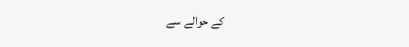کے حوالے سے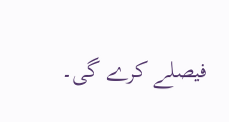فیصلے کرے گی۔